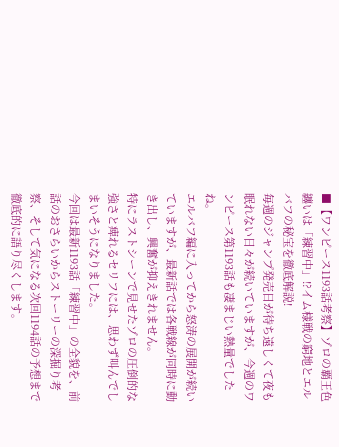■【ワンピース1193話考察】ゾロの覇王色纏いは「練習中」!?イム様戦の窮地とエルバフの秘宝を徹底解説!
毎週のジャンプ発売日が待ち遠しくて夜も眠れない日々が続いていますが、今週のワンピース第1193話も凄まじい熱量でしたね。
エルバフ編に入ってから怒涛の展開が続いていますが、最新話では各戦線が同時に動き出し、興奮が抑えきれません。
特にラストシーンで見せたゾロの圧倒的な強さと痺れるセリフには、思わず叫んでしまいそうになりました。
今回は最新1193話「練習中」の全貌を、前話のおさらいからストーリーの深掘り考察、そして気になる次回1194話の予想まで徹底的に語り尽くします。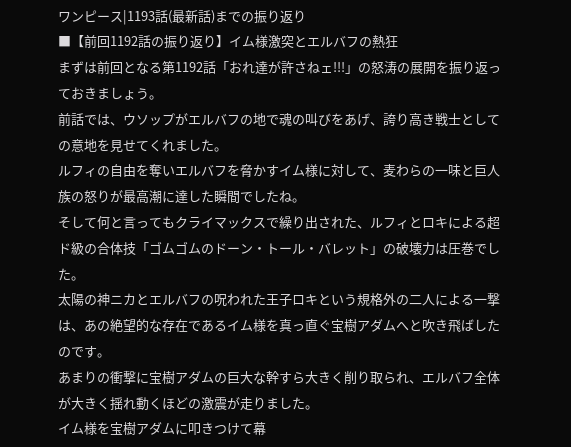ワンピース|1193話(最新話)までの振り返り
■【前回1192話の振り返り】イム様激突とエルバフの熱狂
まずは前回となる第1192話「おれ達が許さねェ!!!」の怒涛の展開を振り返っておきましょう。
前話では、ウソップがエルバフの地で魂の叫びをあげ、誇り高き戦士としての意地を見せてくれました。
ルフィの自由を奪いエルバフを脅かすイム様に対して、麦わらの一味と巨人族の怒りが最高潮に達した瞬間でしたね。
そして何と言ってもクライマックスで繰り出された、ルフィとロキによる超ド級の合体技「ゴムゴムのドーン・トール・バレット」の破壊力は圧巻でした。
太陽の神ニカとエルバフの呪われた王子ロキという規格外の二人による一撃は、あの絶望的な存在であるイム様を真っ直ぐ宝樹アダムへと吹き飛ばしたのです。
あまりの衝撃に宝樹アダムの巨大な幹すら大きく削り取られ、エルバフ全体が大きく揺れ動くほどの激震が走りました。
イム様を宝樹アダムに叩きつけて幕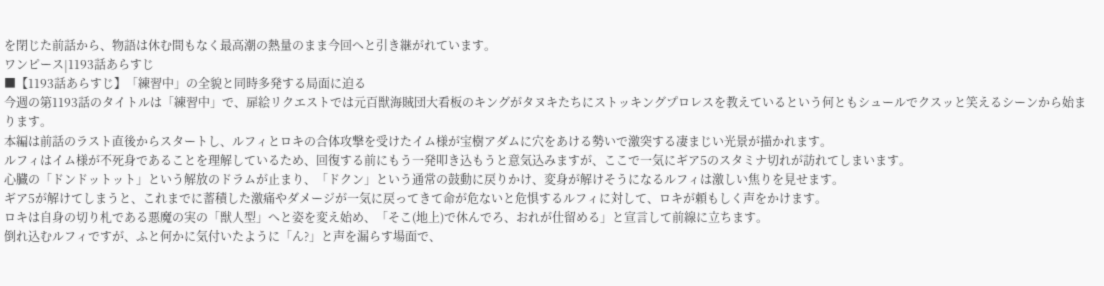を閉じた前話から、物語は休む間もなく最高潮の熱量のまま今回へと引き継がれています。
ワンピース|1193話あらすじ
■【1193話あらすじ】「練習中」の全貌と同時多発する局面に迫る
今週の第1193話のタイトルは「練習中」で、扉絵リクエストでは元百獣海賊団大看板のキングがタヌキたちにストッキングプロレスを教えているという何ともシュールでクスッと笑えるシーンから始まります。
本編は前話のラスト直後からスタートし、ルフィとロキの合体攻撃を受けたイム様が宝樹アダムに穴をあける勢いで激突する凄まじい光景が描かれます。
ルフィはイム様が不死身であることを理解しているため、回復する前にもう一発叩き込もうと意気込みますが、ここで一気にギア5のスタミナ切れが訪れてしまいます。
心臓の「ドンドットット」という解放のドラムが止まり、「ドクン」という通常の鼓動に戻りかけ、変身が解けそうになるルフィは激しい焦りを見せます。
ギア5が解けてしまうと、これまでに蓄積した激痛やダメージが一気に戻ってきて命が危ないと危惧するルフィに対して、ロキが頼もしく声をかけます。
ロキは自身の切り札である悪魔の実の「獣人型」へと姿を変え始め、「そこ(地上)で休んでろ、おれが仕留める」と宣言して前線に立ちます。
倒れ込むルフィですが、ふと何かに気付いたように「ん?」と声を漏らす場面で、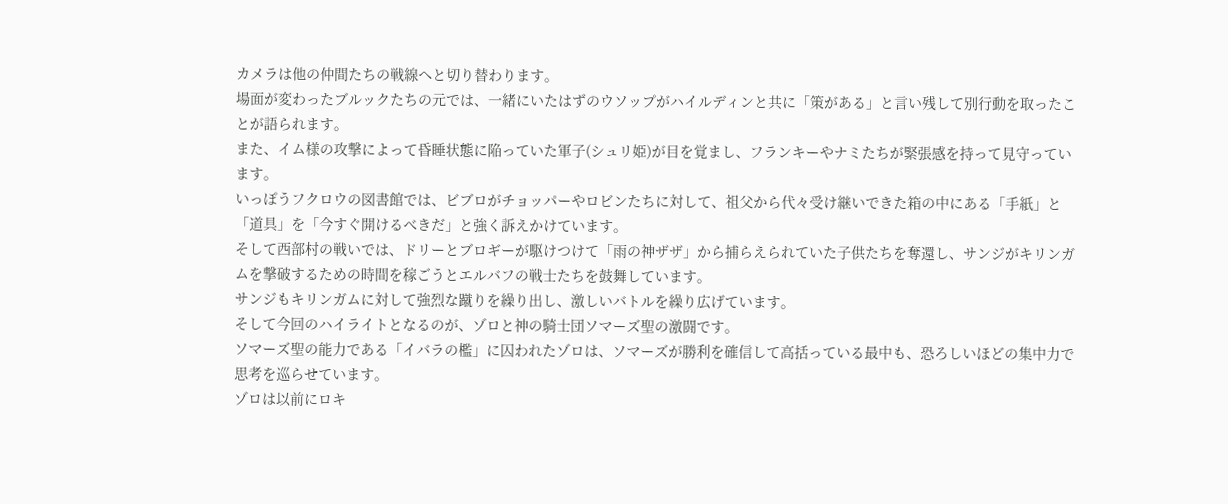カメラは他の仲間たちの戦線へと切り替わります。
場面が変わったブルックたちの元では、一緒にいたはずのウソップがハイルディンと共に「策がある」と言い残して別行動を取ったことが語られます。
また、イム様の攻撃によって昏睡状態に陥っていた軍子(シュリ姫)が目を覚まし、フランキーやナミたちが緊張感を持って見守っています。
いっぽうフクロウの図書館では、ビブロがチョッパーやロビンたちに対して、祖父から代々受け継いできた箱の中にある「手紙」と「道具」を「今すぐ開けるべきだ」と強く訴えかけています。
そして西部村の戦いでは、ドリーとブロギーが駆けつけて「雨の神ザザ」から捕らえられていた子供たちを奪還し、サンジがキリンガムを撃破するための時間を稼ごうとエルバフの戦士たちを鼓舞しています。
サンジもキリンガムに対して強烈な蹴りを繰り出し、激しいバトルを繰り広げています。
そして今回のハイライトとなるのが、ゾロと神の騎士団ソマーズ聖の激闘です。
ソマーズ聖の能力である「イバラの檻」に囚われたゾロは、ソマーズが勝利を確信して高括っている最中も、恐ろしいほどの集中力で思考を巡らせています。
ゾロは以前にロキ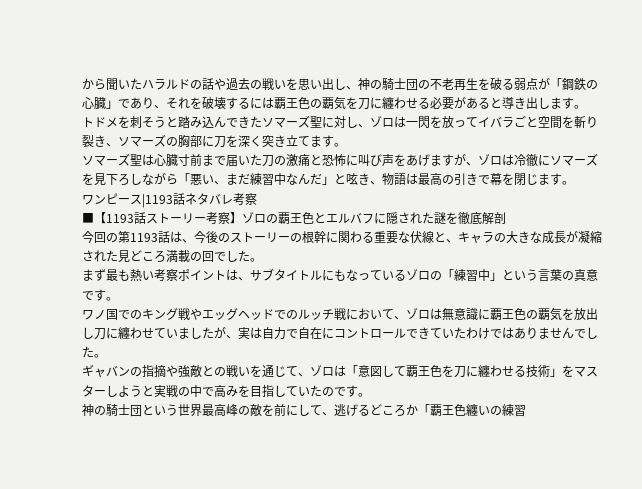から聞いたハラルドの話や過去の戦いを思い出し、神の騎士団の不老再生を破る弱点が「鋼鉄の心臓」であり、それを破壊するには覇王色の覇気を刀に纏わせる必要があると導き出します。
トドメを刺そうと踏み込んできたソマーズ聖に対し、ゾロは一閃を放ってイバラごと空間を斬り裂き、ソマーズの胸部に刀を深く突き立てます。
ソマーズ聖は心臓寸前まで届いた刀の激痛と恐怖に叫び声をあげますが、ゾロは冷徹にソマーズを見下ろしながら「悪い、まだ練習中なんだ」と呟き、物語は最高の引きで幕を閉じます。
ワンピース|1193話ネタバレ考察
■【1193話ストーリー考察】ゾロの覇王色とエルバフに隠された謎を徹底解剖
今回の第1193話は、今後のストーリーの根幹に関わる重要な伏線と、キャラの大きな成長が凝縮された見どころ満載の回でした。
まず最も熱い考察ポイントは、サブタイトルにもなっているゾロの「練習中」という言葉の真意です。
ワノ国でのキング戦やエッグヘッドでのルッチ戦において、ゾロは無意識に覇王色の覇気を放出し刀に纏わせていましたが、実は自力で自在にコントロールできていたわけではありませんでした。
ギャバンの指摘や強敵との戦いを通じて、ゾロは「意図して覇王色を刀に纏わせる技術」をマスターしようと実戦の中で高みを目指していたのです。
神の騎士団という世界最高峰の敵を前にして、逃げるどころか「覇王色纏いの練習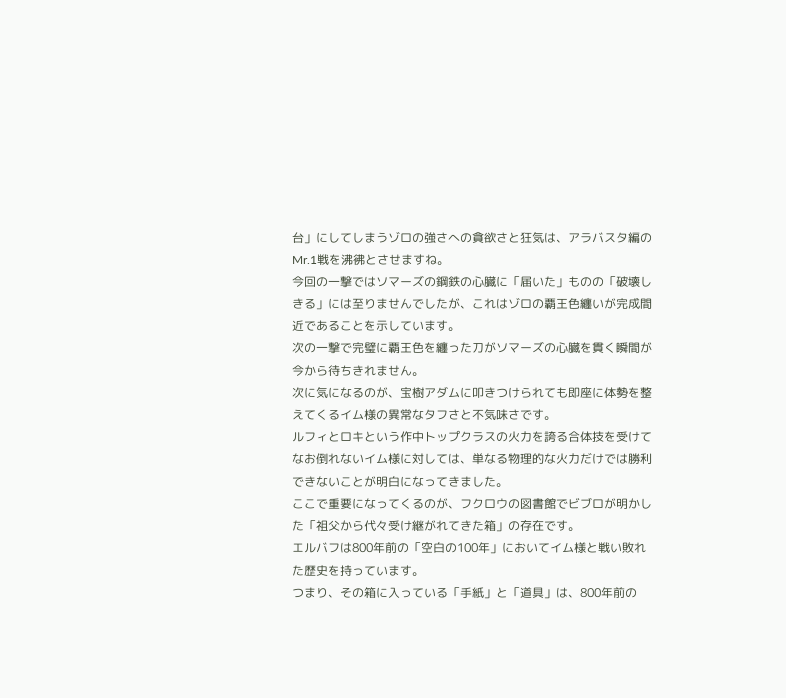台」にしてしまうゾロの強さへの貪欲さと狂気は、アラバスタ編のMr.1戦を沸彿とさせますね。
今回の一撃ではソマーズの鋼鉄の心臓に「届いた」ものの「破壊しきる」には至りませんでしたが、これはゾロの覇王色纏いが完成間近であることを示しています。
次の一撃で完璧に覇王色を纏った刀がソマーズの心臓を貫く瞬間が今から待ちきれません。
次に気になるのが、宝樹アダムに叩きつけられても即座に体勢を整えてくるイム様の異常なタフさと不気味さです。
ルフィとロキという作中トップクラスの火力を誇る合体技を受けてなお倒れないイム様に対しては、単なる物理的な火力だけでは勝利できないことが明白になってきました。
ここで重要になってくるのが、フクロウの図書館でビブロが明かした「祖父から代々受け継がれてきた箱」の存在です。
エルバフは800年前の「空白の100年」においてイム様と戦い敗れた歴史を持っています。
つまり、その箱に入っている「手紙」と「道具」は、800年前の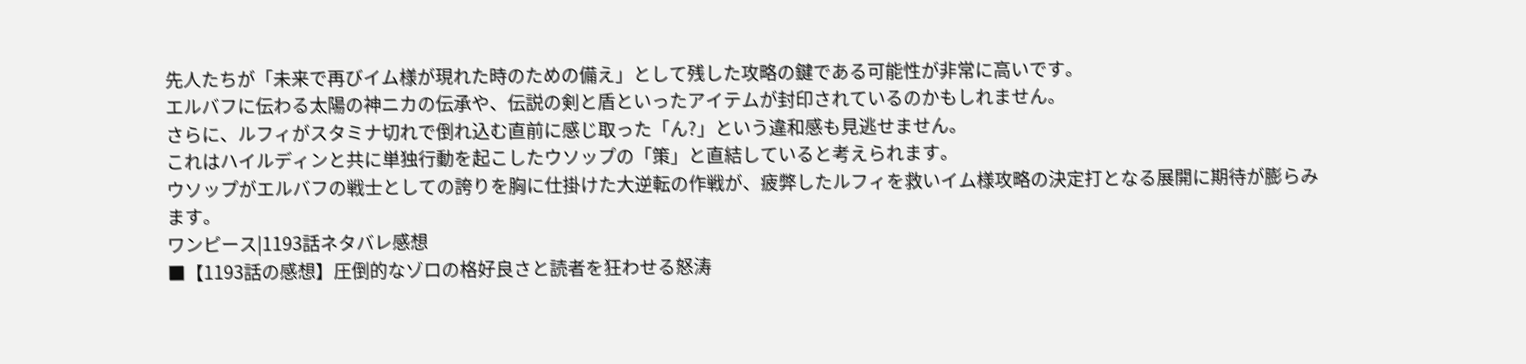先人たちが「未来で再びイム様が現れた時のための備え」として残した攻略の鍵である可能性が非常に高いです。
エルバフに伝わる太陽の神ニカの伝承や、伝説の剣と盾といったアイテムが封印されているのかもしれません。
さらに、ルフィがスタミナ切れで倒れ込む直前に感じ取った「ん?」という違和感も見逃せません。
これはハイルディンと共に単独行動を起こしたウソップの「策」と直結していると考えられます。
ウソップがエルバフの戦士としての誇りを胸に仕掛けた大逆転の作戦が、疲弊したルフィを救いイム様攻略の決定打となる展開に期待が膨らみます。
ワンピース|1193話ネタバレ感想
■【1193話の感想】圧倒的なゾロの格好良さと読者を狂わせる怒涛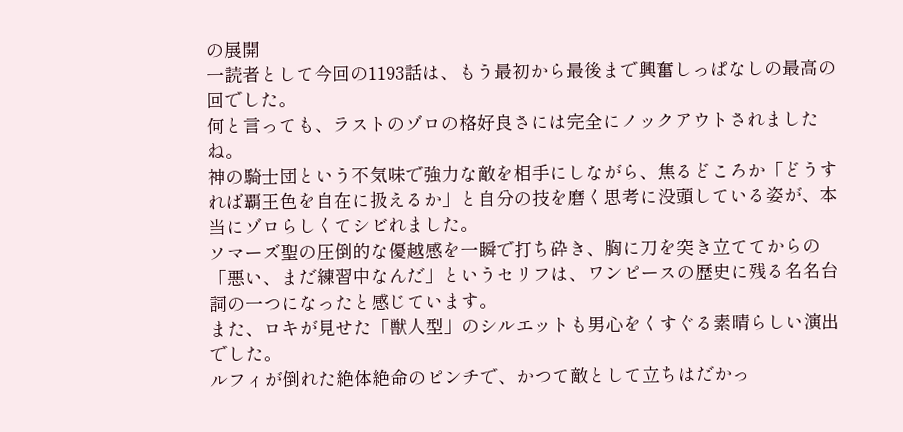の展開
一読者として今回の1193話は、もう最初から最後まで興奮しっぱなしの最高の回でした。
何と言っても、ラストのゾロの格好良さには完全にノックアウトされましたね。
神の騎士団という不気味で強力な敵を相手にしながら、焦るどころか「どうすれば覇王色を自在に扱えるか」と自分の技を磨く思考に没頭している姿が、本当にゾロらしくてシビれました。
ソマーズ聖の圧倒的な優越感を一瞬で打ち砕き、胸に刀を突き立ててからの「悪い、まだ練習中なんだ」というセリフは、ワンピースの歴史に残る名名台詞の一つになったと感じています。
また、ロキが見せた「獣人型」のシルエットも男心をくすぐる素晴らしい演出でした。
ルフィが倒れた絶体絶命のピンチで、かつて敵として立ちはだかっ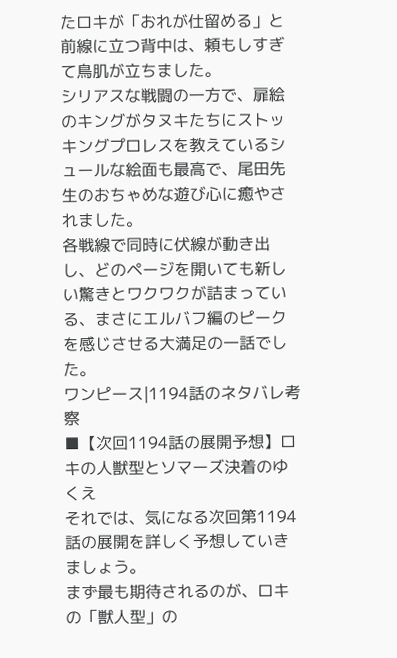たロキが「おれが仕留める」と前線に立つ背中は、頼もしすぎて鳥肌が立ちました。
シリアスな戦闘の一方で、扉絵のキングがタヌキたちにストッキングプロレスを教えているシュールな絵面も最高で、尾田先生のおちゃめな遊び心に癒やされました。
各戦線で同時に伏線が動き出し、どのページを開いても新しい驚きとワクワクが詰まっている、まさにエルバフ編のピークを感じさせる大満足の一話でした。
ワンピース|1194話のネタバレ考察
■【次回1194話の展開予想】ロキの人獣型とソマーズ決着のゆくえ
それでは、気になる次回第1194話の展開を詳しく予想していきましょう。
まず最も期待されるのが、ロキの「獣人型」の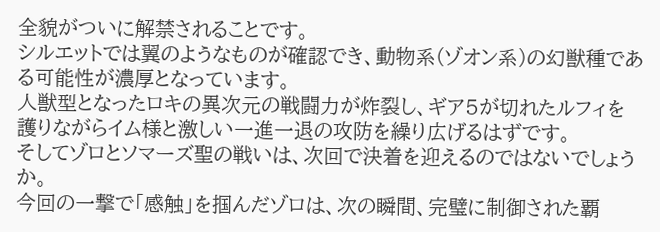全貌がついに解禁されることです。
シルエットでは翼のようなものが確認でき、動物系(ゾオン系)の幻獣種である可能性が濃厚となっています。
人獣型となったロキの異次元の戦闘力が炸裂し、ギア5が切れたルフィを護りながらイム様と激しい一進一退の攻防を繰り広げるはずです。
そしてゾロとソマーズ聖の戦いは、次回で決着を迎えるのではないでしょうか。
今回の一撃で「感触」を掴んだゾロは、次の瞬間、完璧に制御された覇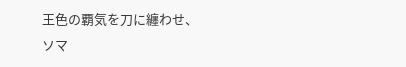王色の覇気を刀に纏わせ、ソマ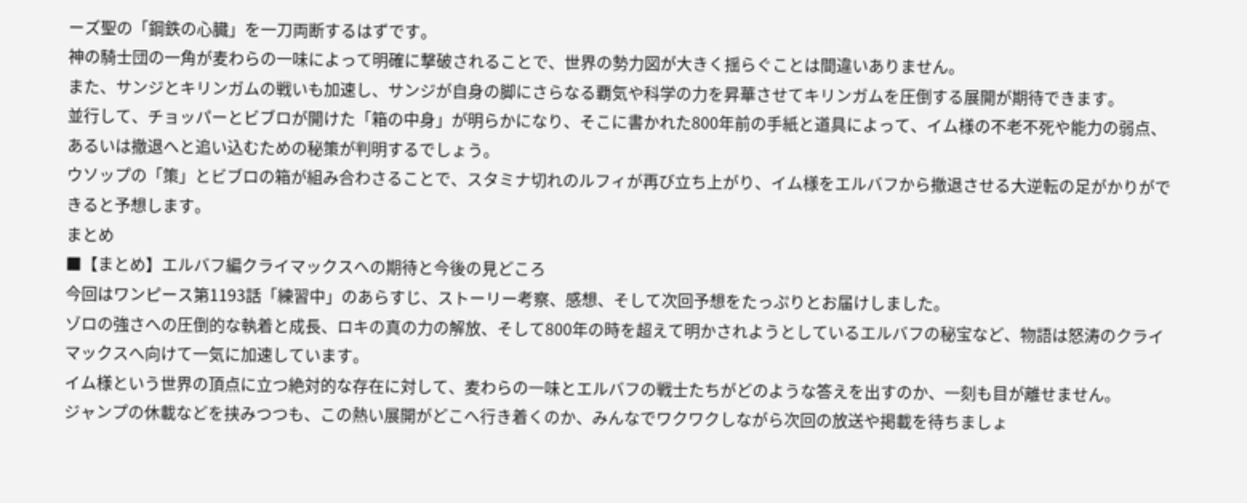ーズ聖の「鋼鉄の心臓」を一刀両断するはずです。
神の騎士団の一角が麦わらの一味によって明確に撃破されることで、世界の勢力図が大きく揺らぐことは間違いありません。
また、サンジとキリンガムの戦いも加速し、サンジが自身の脚にさらなる覇気や科学の力を昇華させてキリンガムを圧倒する展開が期待できます。
並行して、チョッパーとビブロが開けた「箱の中身」が明らかになり、そこに書かれた800年前の手紙と道具によって、イム様の不老不死や能力の弱点、あるいは撤退へと追い込むための秘策が判明するでしょう。
ウソップの「策」とビブロの箱が組み合わさることで、スタミナ切れのルフィが再び立ち上がり、イム様をエルバフから撤退させる大逆転の足がかりができると予想します。
まとめ
■【まとめ】エルバフ編クライマックスへの期待と今後の見どころ
今回はワンピース第1193話「練習中」のあらすじ、ストーリー考察、感想、そして次回予想をたっぷりとお届けしました。
ゾロの強さへの圧倒的な執着と成長、ロキの真の力の解放、そして800年の時を超えて明かされようとしているエルバフの秘宝など、物語は怒涛のクライマックスへ向けて一気に加速しています。
イム様という世界の頂点に立つ絶対的な存在に対して、麦わらの一味とエルバフの戦士たちがどのような答えを出すのか、一刻も目が離せません。
ジャンプの休載などを挟みつつも、この熱い展開がどこへ行き着くのか、みんなでワクワクしながら次回の放送や掲載を待ちましょ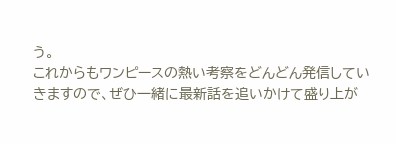う。
これからもワンピースの熱い考察をどんどん発信していきますので、ぜひ一緒に最新話を追いかけて盛り上が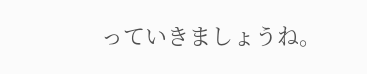っていきましょうね。